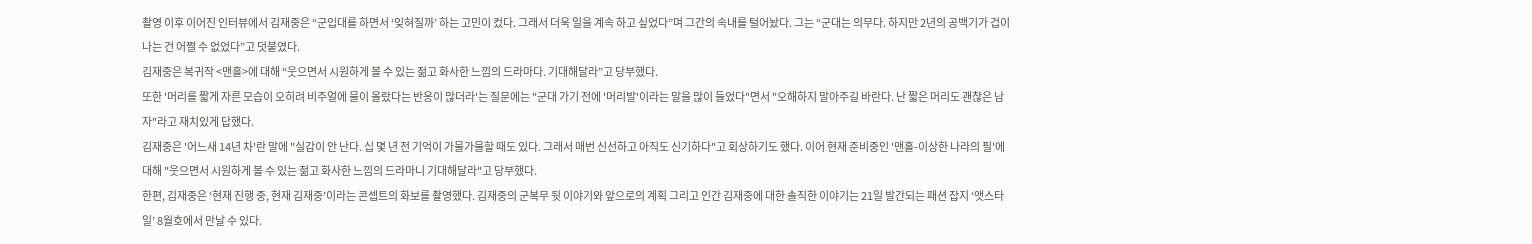촬영 이후 이어진 인터뷰에서 김재중은 “군입대를 하면서 ‘잊혀질까’ 하는 고민이 컸다. 그래서 더욱 일을 계속 하고 싶었다”며 그간의 속내를 털어놨다. 그는 “군대는 의무다. 하지만 2년의 공백기가 겁이 나는 건 어쩔 수 없었다”고 덧붙였다.
김재중은 복귀작 <맨홀>에 대해 “웃으면서 시원하게 볼 수 있는 젊고 화사한 느낌의 드라마다. 기대해달라”고 당부했다.
또한 '머리를 짧게 자른 모습이 오히려 비주얼에 물이 올랐다는 반응이 많더라'는 질문에는 "군대 가기 전에 '머리발'이라는 말을 많이 들었다"면서 "오해하지 말아주길 바란다. 난 짧은 머리도 괜찮은 남자"라고 재치있게 답했다.
김재중은 '어느새 14년 차'란 말에 "실감이 안 난다. 십 몇 년 전 기억이 가물가물할 때도 있다. 그래서 매번 신선하고 아직도 신기하다"고 회상하기도 했다. 이어 현재 준비중인 '맨홀-이상한 나라의 필'에 대해 "웃으면서 시원하게 볼 수 있는 젊고 화사한 느낌의 드라마니 기대해달라"고 당부했다.
한편, 김재중은 ‘현재 진행 중, 현재 김재중’이라는 콘셉트의 화보를 촬영했다. 김재중의 군복무 뒷 이야기와 앞으로의 계획 그리고 인간 김재중에 대한 솔직한 이야기는 21일 발간되는 패션 잡지 ‘앳스타일’ 8월호에서 만날 수 있다.